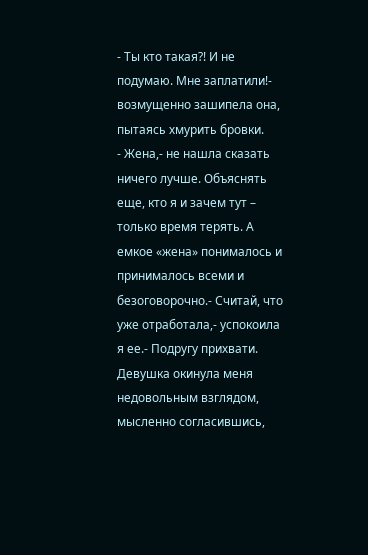- Ты кто такая?! И не подумаю. Мне заплатили!- возмущенно зашипела она, пытаясь хмурить бровки.
- Жена,- не нашла сказать ничего лучше. Объяснять еще, кто я и зачем тут – только время терять. А емкое «жена» понималось и принималось всеми и безоговорочно.- Считай, что уже отработала,- успокоила я ее.- Подругу прихвати.
Девушка окинула меня недовольным взглядом, мысленно согласившись,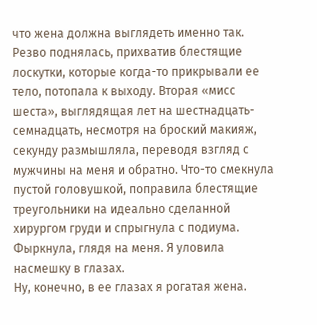что жена должна выглядеть именно так. Резво поднялась, прихватив блестящие лоскутки, которые когда-то прикрывали ее тело, потопала к выходу. Вторая «мисс шеста», выглядящая лет на шестнадцать-семнадцать, несмотря на броский макияж, секунду размышляла, переводя взгляд с мужчины на меня и обратно. Что-то смекнула пустой головушкой, поправила блестящие треугольники на идеально сделанной хирургом груди и спрыгнула с подиума. Фыркнула, глядя на меня. Я уловила насмешку в глазах.
Ну, конечно, в ее глазах я рогатая жена.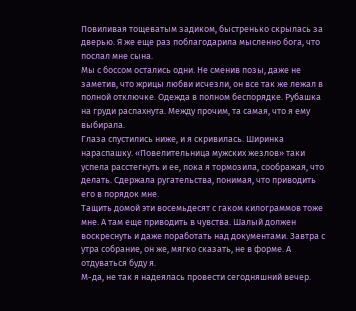Повиливая тощеватым задиком, быстренько скрылась за дверью. Я же еще раз поблагодарила мысленно бога, что послал мне сына.
Мы с боссом остались одни. Не сменив позы, даже не заметив, что жрицы любви исчезли, он все так же лежал в полной отключке. Одежда в полном беспорядке. Рубашка на груди распахнута. Между прочим, та самая, что я ему выбирала.
Глаза спустились ниже, и я скривилась. Ширинка нараспашку. «Повелительница мужских жезлов» таки успела расстегнуть и ее, пока я тормозила, соображая, что делать. Сдержала ругательства, понимая, что приводить его в порядок мне.
Тащить домой эти восемьдесят с гаком килограммов тоже мне. А там еще приводить в чувства. Шалый должен воскреснуть и даже поработать над документами. Завтра с утра собрание, он же, мягко сказать, не в форме. А отдуваться буду я.
М-да, не так я надеялась провести сегодняшний вечер.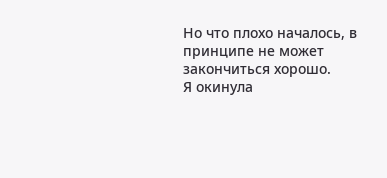Но что плохо началось, в принципе не может закончиться хорошо.
Я окинула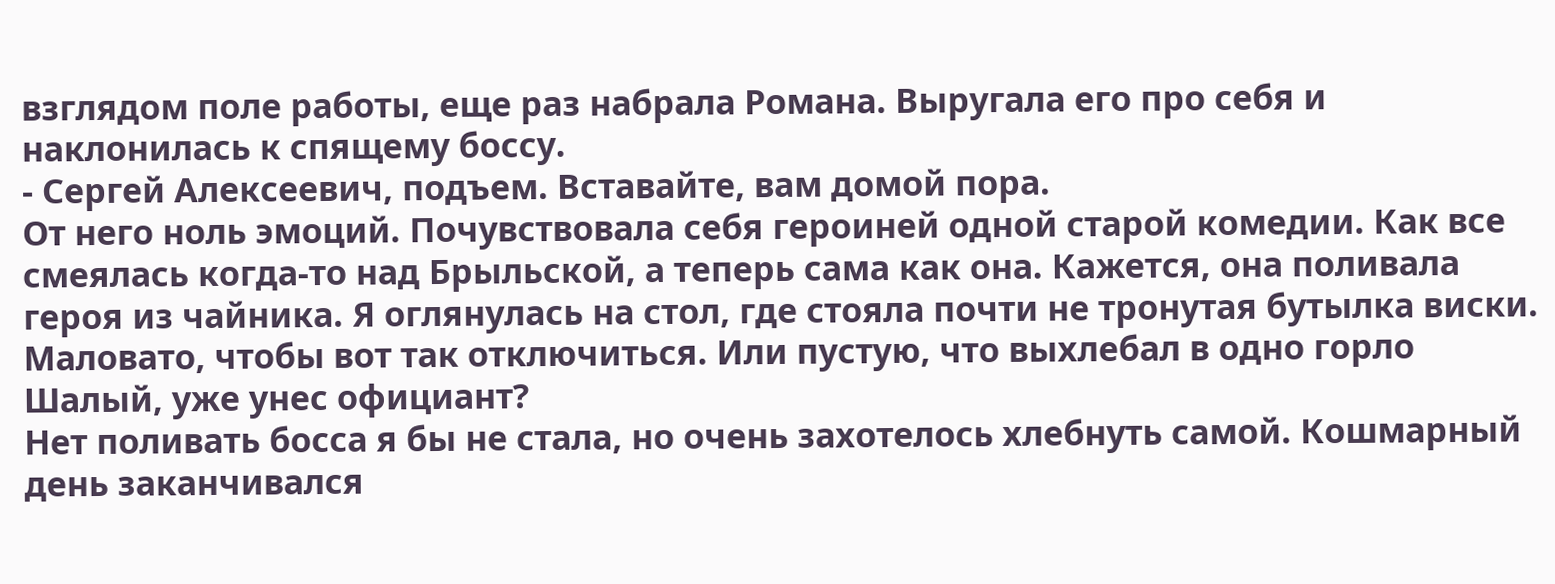взглядом поле работы, еще раз набрала Романа. Выругала его про себя и наклонилась к спящему боссу.
- Сергей Алексеевич, подъем. Вставайте, вам домой пора.
От него ноль эмоций. Почувствовала себя героиней одной старой комедии. Как все смеялась когда-то над Брыльской, а теперь сама как она. Кажется, она поливала героя из чайника. Я оглянулась на стол, где стояла почти не тронутая бутылка виски. Маловато, чтобы вот так отключиться. Или пустую, что выхлебал в одно горло Шалый, уже унес официант?
Нет поливать босса я бы не стала, но очень захотелось хлебнуть самой. Кошмарный день заканчивался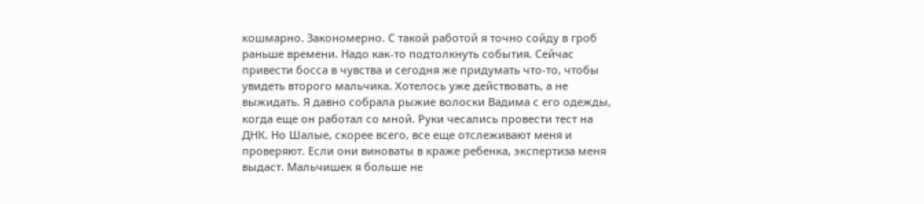кошмарно. Закономерно. С такой работой я точно сойду в гроб раньше времени. Надо как-то подтолкнуть события. Сейчас привести босса в чувства и сегодня же придумать что-то, чтобы увидеть второго мальчика. Хотелось уже действовать, а не выжидать. Я давно собрала рыжие волоски Вадима с его одежды, когда еще он работал со мной. Руки чесались провести тест на ДНК. Но Шалые, скорее всего, все еще отслеживают меня и проверяют. Если они виноваты в краже ребенка, экспертиза меня выдаст. Мальчишек я больше не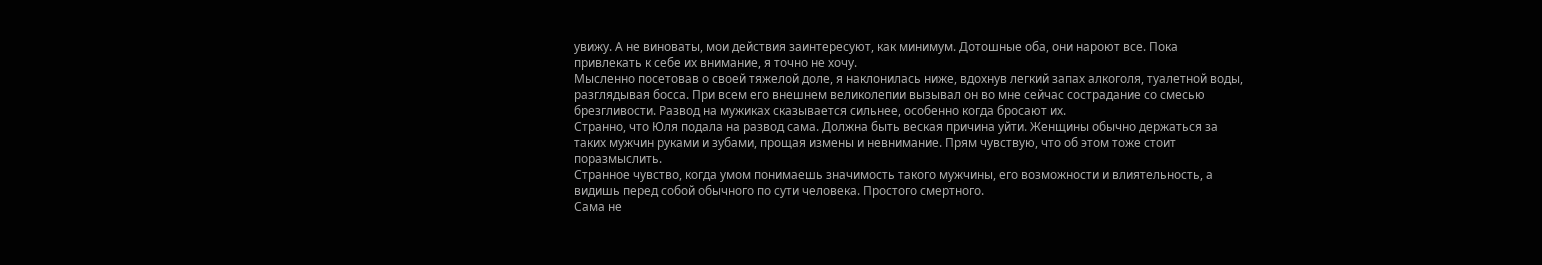увижу. А не виноваты, мои действия заинтересуют, как минимум. Дотошные оба, они нароют все. Пока привлекать к себе их внимание, я точно не хочу.
Мысленно посетовав о своей тяжелой доле, я наклонилась ниже, вдохнув легкий запах алкоголя, туалетной воды, разглядывая босса. При всем его внешнем великолепии вызывал он во мне сейчас сострадание со смесью брезгливости. Развод на мужиках сказывается сильнее, особенно когда бросают их.
Странно, что Юля подала на развод сама. Должна быть веская причина уйти. Женщины обычно держаться за таких мужчин руками и зубами, прощая измены и невнимание. Прям чувствую, что об этом тоже стоит поразмыслить.
Странное чувство, когда умом понимаешь значимость такого мужчины, его возможности и влиятельность, а видишь перед собой обычного по сути человека. Простого смертного.
Сама не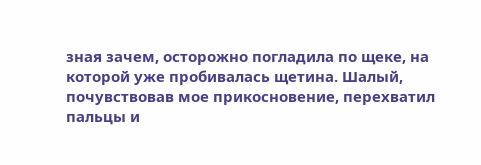зная зачем, осторожно погладила по щеке, на которой уже пробивалась щетина. Шалый, почувствовав мое прикосновение, перехватил пальцы и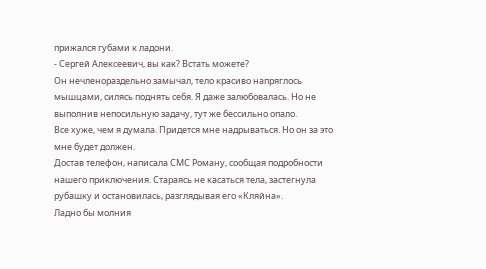прижался губами к ладони.
- Сергей Алексеевич, вы как? Встать можете?
Он нечленораздельно замычал, тело красиво напряглось мышцами, силясь поднять себя. Я даже залюбовалась. Но не выполнив непосильную задачу, тут же бессильно опало.
Все хуже, чем я думала. Придется мне надрываться. Но он за это мне будет должен.
Достав телефон, написала СМС Роману, сообщая подробности нашего приключения. Стараясь не касаться тела, застегнула рубашку и остановилась, разглядывая его «Кляйна».
Ладно бы молния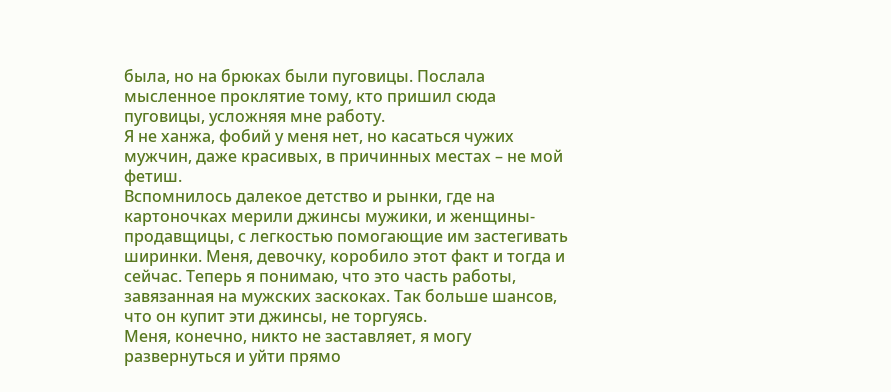была, но на брюках были пуговицы. Послала мысленное проклятие тому, кто пришил сюда пуговицы, усложняя мне работу.
Я не ханжа, фобий у меня нет, но касаться чужих мужчин, даже красивых, в причинных местах – не мой фетиш.
Вспомнилось далекое детство и рынки, где на картоночках мерили джинсы мужики, и женщины-продавщицы, с легкостью помогающие им застегивать ширинки. Меня, девочку, коробило этот факт и тогда и сейчас. Теперь я понимаю, что это часть работы, завязанная на мужских заскоках. Так больше шансов, что он купит эти джинсы, не торгуясь.
Меня, конечно, никто не заставляет, я могу развернуться и уйти прямо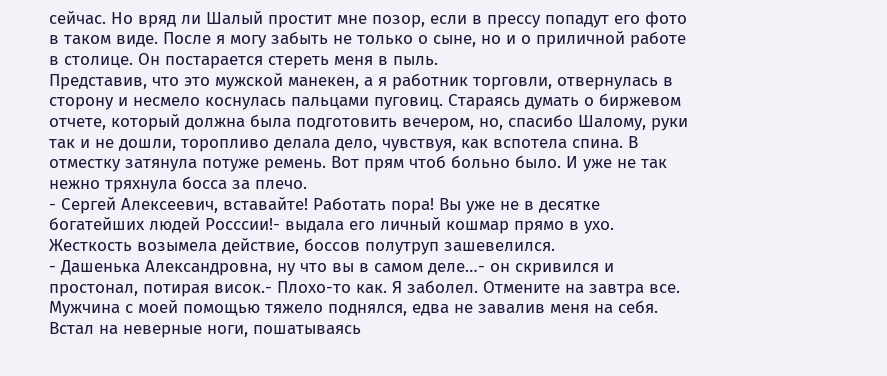сейчас. Но вряд ли Шалый простит мне позор, если в прессу попадут его фото в таком виде. После я могу забыть не только о сыне, но и о приличной работе в столице. Он постарается стереть меня в пыль.
Представив, что это мужской манекен, а я работник торговли, отвернулась в сторону и несмело коснулась пальцами пуговиц. Стараясь думать о биржевом отчете, который должна была подготовить вечером, но, спасибо Шалому, руки так и не дошли, торопливо делала дело, чувствуя, как вспотела спина. В отместку затянула потуже ремень. Вот прям чтоб больно было. И уже не так нежно тряхнула босса за плечо.
- Сергей Алексеевич, вставайте! Работать пора! Вы уже не в десятке богатейших людей Росссии!- выдала его личный кошмар прямо в ухо.
Жесткость возымела действие, боссов полутруп зашевелился.
- Дашенька Александровна, ну что вы в самом деле…- он скривился и простонал, потирая висок.- Плохо-то как. Я заболел. Отмените на завтра все.
Мужчина с моей помощью тяжело поднялся, едва не завалив меня на себя. Встал на неверные ноги, пошатываясь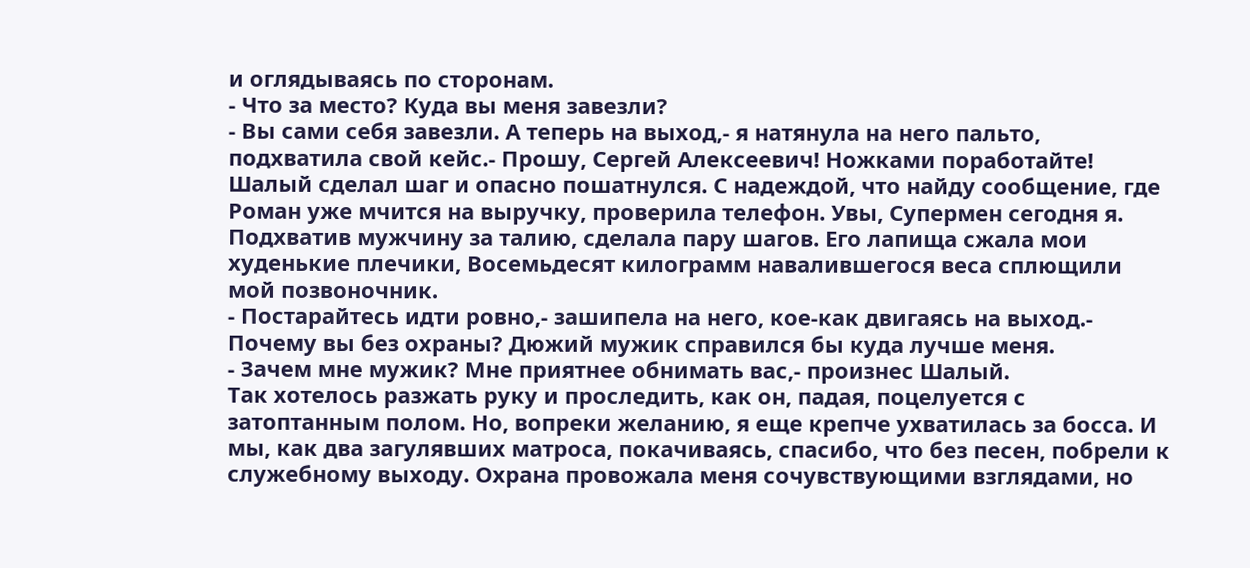и оглядываясь по сторонам.
- Что за место? Куда вы меня завезли?
- Вы сами себя завезли. А теперь на выход,- я натянула на него пальто, подхватила свой кейс.- Прошу, Сергей Алексеевич! Ножками поработайте!
Шалый сделал шаг и опасно пошатнулся. С надеждой, что найду сообщение, где Роман уже мчится на выручку, проверила телефон. Увы, Супермен сегодня я. Подхватив мужчину за талию, сделала пару шагов. Его лапища сжала мои худенькие плечики, Восемьдесят килограмм навалившегося веса сплющили мой позвоночник.
- Постарайтесь идти ровно,- зашипела на него, кое-как двигаясь на выход.- Почему вы без охраны? Дюжий мужик справился бы куда лучше меня.
- Зачем мне мужик? Мне приятнее обнимать вас,- произнес Шалый.
Так хотелось разжать руку и проследить, как он, падая, поцелуется с затоптанным полом. Но, вопреки желанию, я еще крепче ухватилась за босса. И мы, как два загулявших матроса, покачиваясь, спасибо, что без песен, побрели к служебному выходу. Охрана провожала меня сочувствующими взглядами, но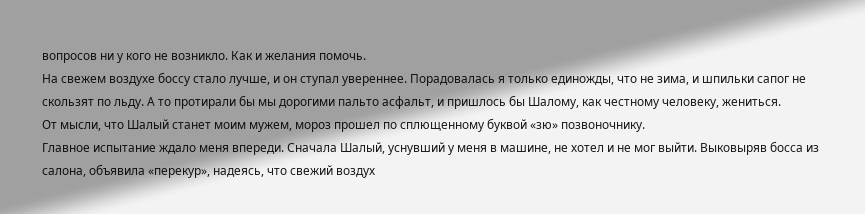вопросов ни у кого не возникло. Как и желания помочь.
На свежем воздухе боссу стало лучше, и он ступал увереннее. Порадовалась я только единожды, что не зима, и шпильки сапог не скользят по льду. А то протирали бы мы дорогими пальто асфальт, и пришлось бы Шалому, как честному человеку, жениться.
От мысли, что Шалый станет моим мужем, мороз прошел по сплющенному буквой «зю» позвоночнику.
Главное испытание ждало меня впереди. Сначала Шалый, уснувший у меня в машине, не хотел и не мог выйти. Выковыряв босса из салона, объявила «перекур», надеясь, что свежий воздух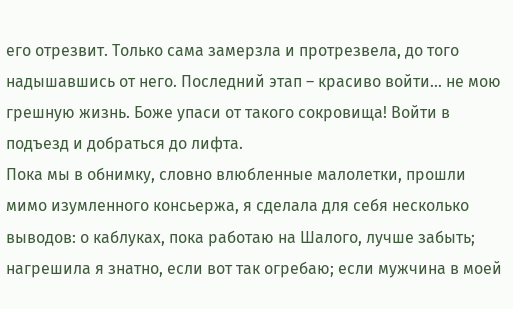его отрезвит. Только сама замерзла и протрезвела, до того надышавшись от него. Последний этап – красиво войти… не мою грешную жизнь. Боже упаси от такого сокровища! Войти в подъезд и добраться до лифта.
Пока мы в обнимку, словно влюбленные малолетки, прошли мимо изумленного консьержа, я сделала для себя несколько выводов: о каблуках, пока работаю на Шалого, лучше забыть; нагрешила я знатно, если вот так огребаю; если мужчина в моей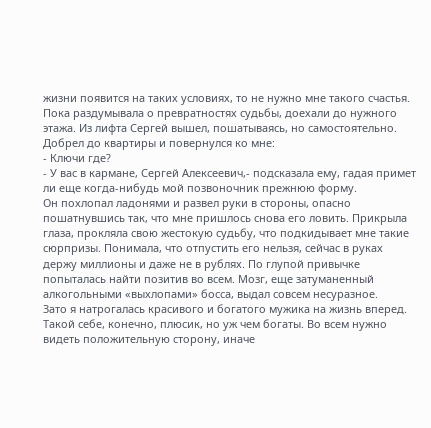жизни появится на таких условиях, то не нужно мне такого счастья.
Пока раздумывала о превратностях судьбы, доехали до нужного этажа. Из лифта Сергей вышел, пошатываясь, но самостоятельно. Добрел до квартиры и повернулся ко мне:
- Ключи где?
- У вас в кармане, Сергей Алексеевич,- подсказала ему, гадая примет ли еще когда-нибудь мой позвоночник прежнюю форму.
Он похлопал ладонями и развел руки в стороны, опасно пошатнувшись так, что мне пришлось снова его ловить. Прикрыла глаза, прокляла свою жестокую судьбу, что подкидывает мне такие сюрпризы. Понимала, что отпустить его нельзя, сейчас в руках держу миллионы и даже не в рублях. По глупой привычке попыталась найти позитив во всем. Мозг, еще затуманенный алкогольными «выхлопами» босса, выдал совсем несуразное.
Зато я натрогалась красивого и богатого мужика на жизнь вперед.
Такой себе, конечно, плюсик, но уж чем богаты. Во всем нужно видеть положительную сторону, иначе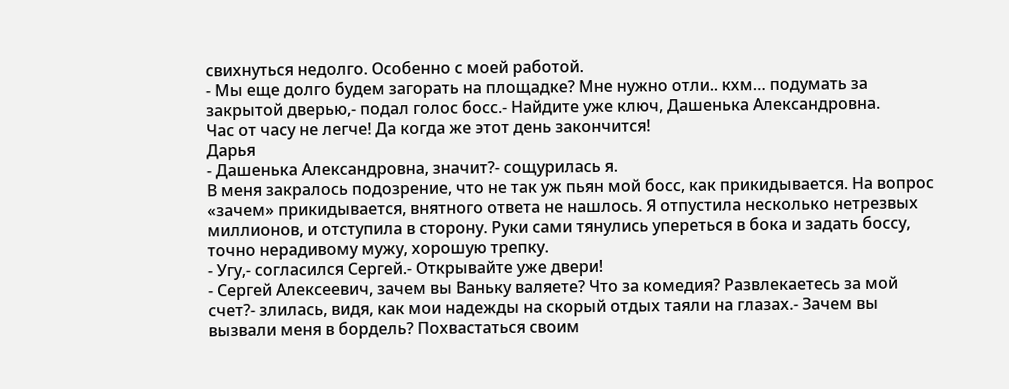свихнуться недолго. Особенно с моей работой.
- Мы еще долго будем загорать на площадке? Мне нужно отли.. кхм… подумать за закрытой дверью,- подал голос босс.- Найдите уже ключ, Дашенька Александровна.
Час от часу не легче! Да когда же этот день закончится!
Дарья
- Дашенька Александровна, значит?- сощурилась я.
В меня закралось подозрение, что не так уж пьян мой босс, как прикидывается. На вопрос «зачем» прикидывается, внятного ответа не нашлось. Я отпустила несколько нетрезвых миллионов, и отступила в сторону. Руки сами тянулись упереться в бока и задать боссу, точно нерадивому мужу, хорошую трепку.
- Угу,- согласился Сергей.- Открывайте уже двери!
- Сергей Алексеевич, зачем вы Ваньку валяете? Что за комедия? Развлекаетесь за мой счет?- злилась, видя, как мои надежды на скорый отдых таяли на глазах.- Зачем вы вызвали меня в бордель? Похвастаться своим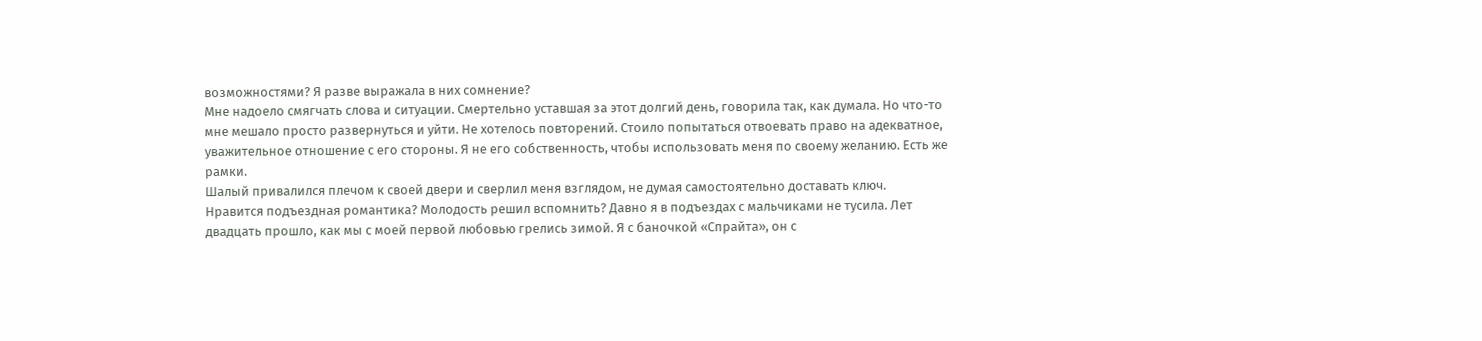возможностями? Я разве выражала в них сомнение?
Мне надоело смягчать слова и ситуации. Смертельно уставшая за этот долгий день, говорила так, как думала. Но что-то мне мешало просто развернуться и уйти. Не хотелось повторений. Стоило попытаться отвоевать право на адекватное, уважительное отношение с его стороны. Я не его собственность, чтобы использовать меня по своему желанию. Есть же рамки.
Шалый привалился плечом к своей двери и сверлил меня взглядом, не думая самостоятельно доставать ключ.
Нравится подъездная романтика? Молодость решил вспомнить? Давно я в подъездах с мальчиками не тусила. Лет двадцать прошло, как мы с моей первой любовью грелись зимой. Я с баночкой «Спрайта», он с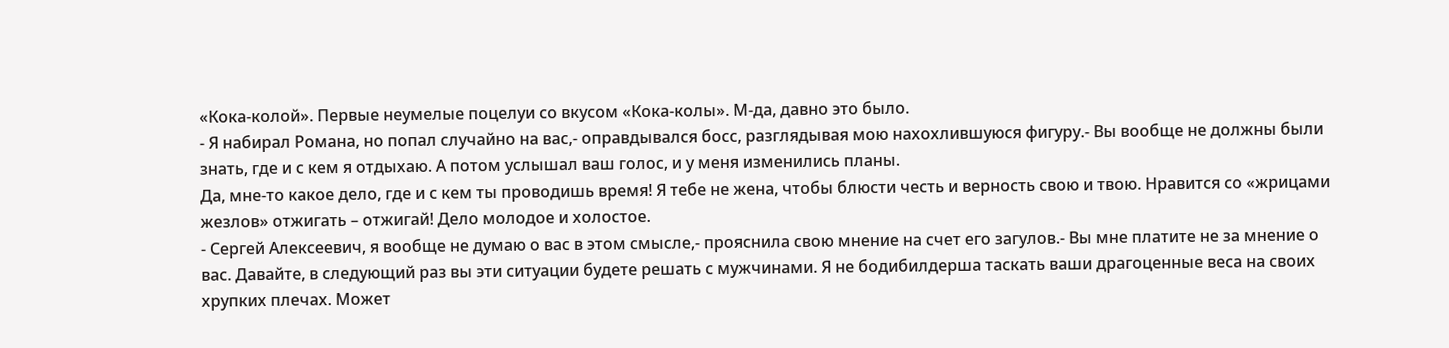«Кока-колой». Первые неумелые поцелуи со вкусом «Кока-колы». М-да, давно это было.
- Я набирал Романа, но попал случайно на вас,- оправдывался босс, разглядывая мою нахохлившуюся фигуру.- Вы вообще не должны были знать, где и с кем я отдыхаю. А потом услышал ваш голос, и у меня изменились планы.
Да, мне-то какое дело, где и с кем ты проводишь время! Я тебе не жена, чтобы блюсти честь и верность свою и твою. Нравится со «жрицами жезлов» отжигать – отжигай! Дело молодое и холостое.
- Сергей Алексеевич, я вообще не думаю о вас в этом смысле,- прояснила свою мнение на счет его загулов.- Вы мне платите не за мнение о вас. Давайте, в следующий раз вы эти ситуации будете решать с мужчинами. Я не бодибилдерша таскать ваши драгоценные веса на своих хрупких плечах. Может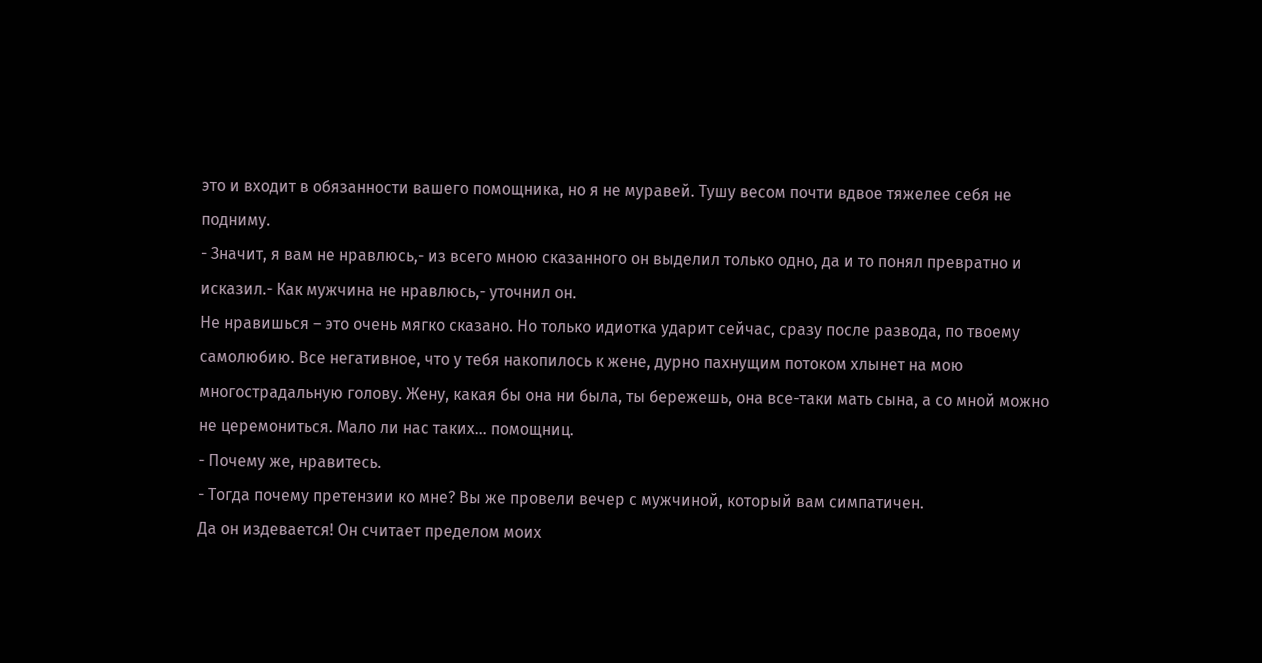это и входит в обязанности вашего помощника, но я не муравей. Тушу весом почти вдвое тяжелее себя не подниму.
- Значит, я вам не нравлюсь,- из всего мною сказанного он выделил только одно, да и то понял превратно и исказил.- Как мужчина не нравлюсь,- уточнил он.
Не нравишься – это очень мягко сказано. Но только идиотка ударит сейчас, сразу после развода, по твоему самолюбию. Все негативное, что у тебя накопилось к жене, дурно пахнущим потоком хлынет на мою многострадальную голову. Жену, какая бы она ни была, ты бережешь, она все-таки мать сына, а со мной можно не церемониться. Мало ли нас таких… помощниц.
- Почему же, нравитесь.
- Тогда почему претензии ко мне? Вы же провели вечер с мужчиной, который вам симпатичен.
Да он издевается! Он считает пределом моих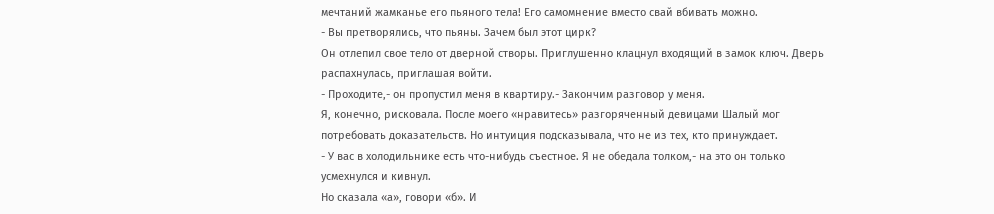мечтаний жамканье его пьяного тела! Его самомнение вместо свай вбивать можно.
- Вы претворялись, что пьяны. Зачем был этот цирк?
Он отлепил свое тело от дверной створы. Приглушенно клацнул входящий в замок ключ. Дверь распахнулась, приглашая войти.
- Проходите,- он пропустил меня в квартиру.- Закончим разговор у меня.
Я, конечно, рисковала. После моего «нравитесь» разгоряченный девицами Шалый мог потребовать доказательств. Но интуиция подсказывала, что не из тех, кто принуждает.
- У вас в холодильнике есть что-нибудь съестное. Я не обедала толком,- на это он только усмехнулся и кивнул.
Но сказала «а», говори «б». И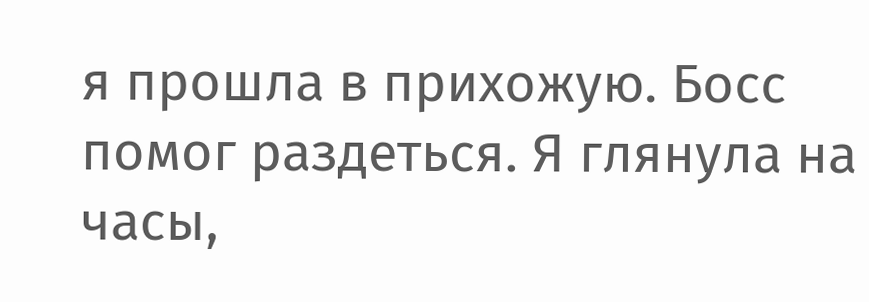я прошла в прихожую. Босс помог раздеться. Я глянула на часы,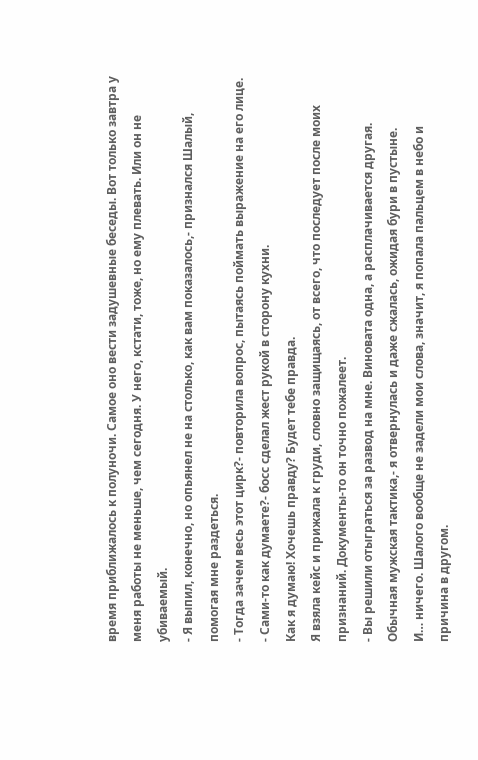время приближалось к полуночи. Самое оно вести задушевные беседы. Вот только завтра у меня работы не меньше, чем сегодня. У него, кстати, тоже, но ему плевать. Или он не убиваемый.
- Я выпил, конечно, но опьянел не на столько, как вам показалось,- признался Шалый, помогая мне раздеться.
- Тогда зачем весь этот цирк?- повторила вопрос, пытаясь поймать выражение на его лице.
- Сами-то как думаете?- босс сделал жест рукой в сторону кухни.
Как я думаю! Хочешь правду? Будет тебе правда.
Я взяла кейс и прижала к груди, словно защищаясь, от всего, что последует после моих признаний. Документы-то он точно пожалеет.
- Вы решили отыграться за развод на мне. Виновата одна, а расплачивается другая. Обычная мужская тактика,- я отвернулась и даже сжалась, ожидая бури в пустыне.
И… ничего. Шалого вообще не задели мои слова, значит, я попала пальцем в небо и причина в другом.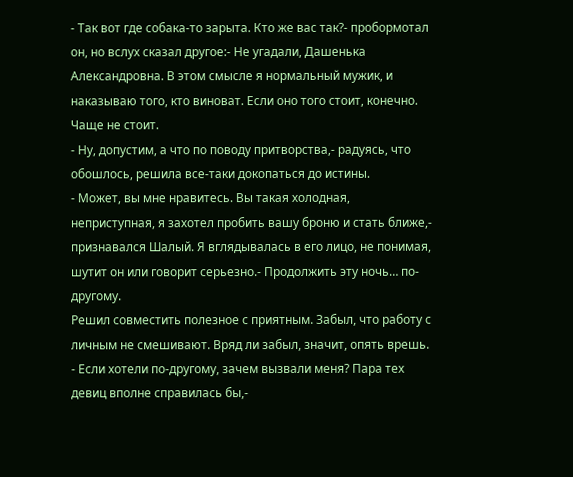- Так вот где собака-то зарыта. Кто же вас так?- пробормотал он, но вслух сказал другое:- Не угадали, Дашенька Александровна. В этом смысле я нормальный мужик, и наказываю того, кто виноват. Если оно того стоит, конечно. Чаще не стоит.
- Ну, допустим, а что по поводу притворства,- радуясь, что обошлось, решила все-таки докопаться до истины.
- Может, вы мне нравитесь. Вы такая холодная, неприступная, я захотел пробить вашу броню и стать ближе,- признавался Шалый. Я вглядывалась в его лицо, не понимая, шутит он или говорит серьезно.- Продолжить эту ночь… по-другому.
Решил совместить полезное с приятным. Забыл, что работу с личным не смешивают. Вряд ли забыл, значит, опять врешь.
- Если хотели по-другому, зачем вызвали меня? Пара тех девиц вполне справилась бы,-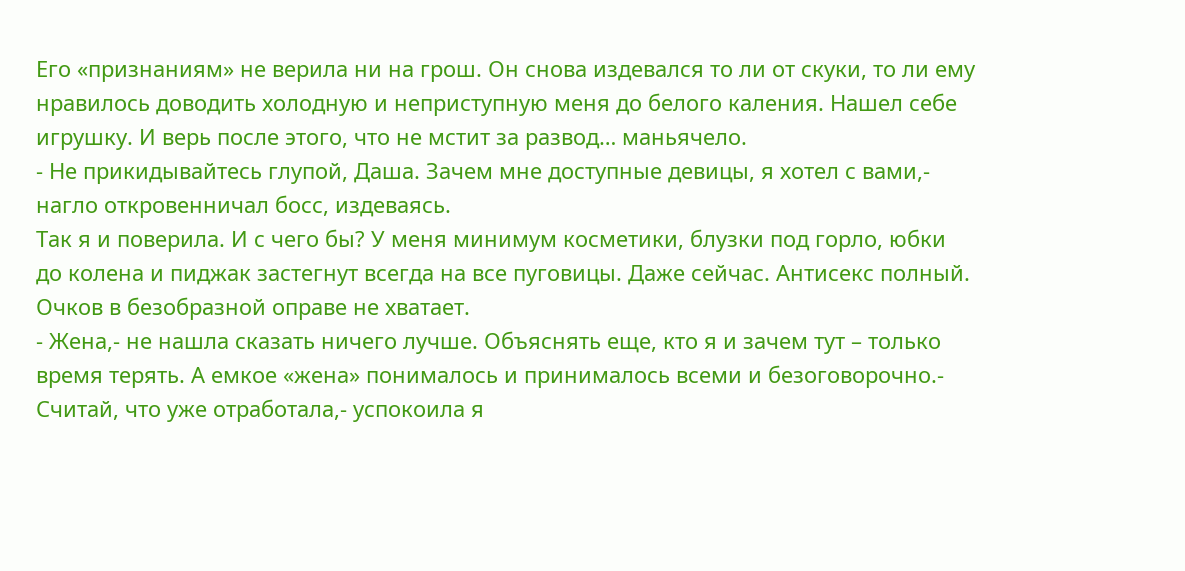Его «признаниям» не верила ни на грош. Он снова издевался то ли от скуки, то ли ему нравилось доводить холодную и неприступную меня до белого каления. Нашел себе игрушку. И верь после этого, что не мстит за развод… маньячело.
- Не прикидывайтесь глупой, Даша. Зачем мне доступные девицы, я хотел с вами,- нагло откровенничал босс, издеваясь.
Так я и поверила. И с чего бы? У меня минимум косметики, блузки под горло, юбки до колена и пиджак застегнут всегда на все пуговицы. Даже сейчас. Антисекс полный. Очков в безобразной оправе не хватает.
- Жена,- не нашла сказать ничего лучше. Объяснять еще, кто я и зачем тут – только время терять. А емкое «жена» понималось и принималось всеми и безоговорочно.- Считай, что уже отработала,- успокоила я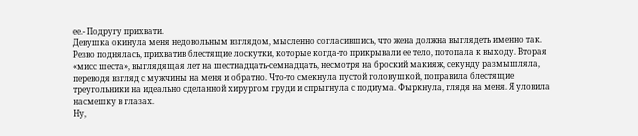ее.- Подругу прихвати.
Девушка окинула меня недовольным взглядом, мысленно согласившись, что жена должна выглядеть именно так. Резво поднялась, прихватив блестящие лоскутки, которые когда-то прикрывали ее тело, потопала к выходу. Вторая «мисс шеста», выглядящая лет на шестнадцать-семнадцать, несмотря на броский макияж, секунду размышляла, переводя взгляд с мужчины на меня и обратно. Что-то смекнула пустой головушкой, поправила блестящие треугольники на идеально сделанной хирургом груди и спрыгнула с подиума. Фыркнула, глядя на меня. Я уловила насмешку в глазах.
Ну,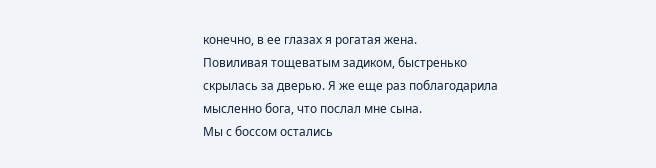конечно, в ее глазах я рогатая жена.
Повиливая тощеватым задиком, быстренько скрылась за дверью. Я же еще раз поблагодарила мысленно бога, что послал мне сына.
Мы с боссом остались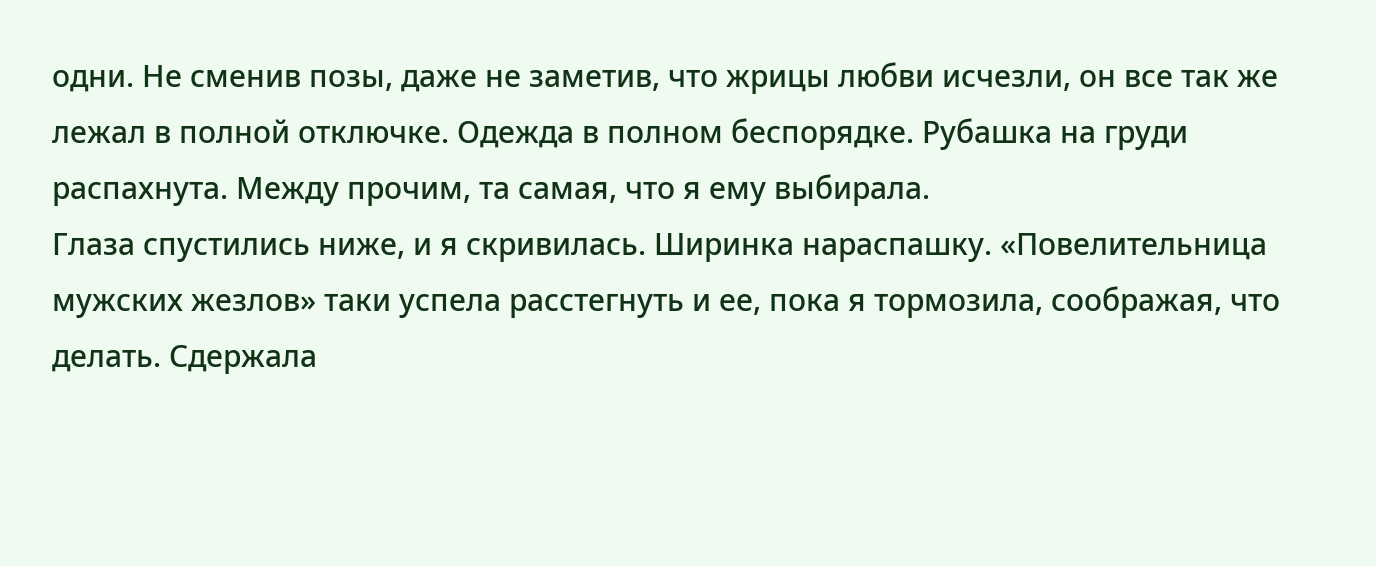одни. Не сменив позы, даже не заметив, что жрицы любви исчезли, он все так же лежал в полной отключке. Одежда в полном беспорядке. Рубашка на груди распахнута. Между прочим, та самая, что я ему выбирала.
Глаза спустились ниже, и я скривилась. Ширинка нараспашку. «Повелительница мужских жезлов» таки успела расстегнуть и ее, пока я тормозила, соображая, что делать. Сдержала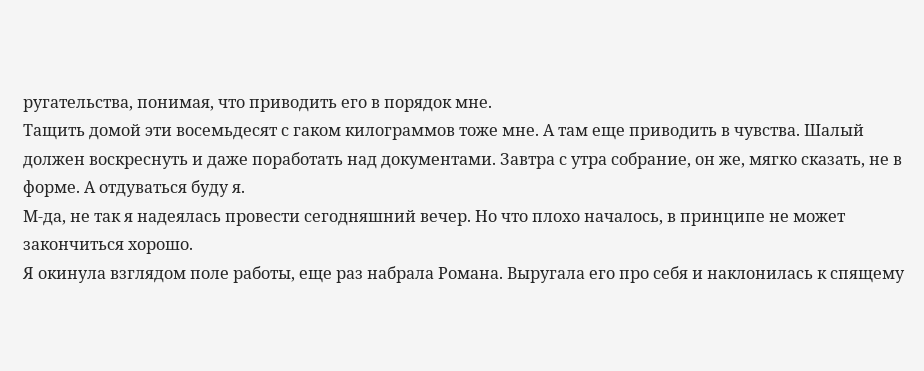ругательства, понимая, что приводить его в порядок мне.
Тащить домой эти восемьдесят с гаком килограммов тоже мне. А там еще приводить в чувства. Шалый должен воскреснуть и даже поработать над документами. Завтра с утра собрание, он же, мягко сказать, не в форме. А отдуваться буду я.
М-да, не так я надеялась провести сегодняшний вечер. Но что плохо началось, в принципе не может закончиться хорошо.
Я окинула взглядом поле работы, еще раз набрала Романа. Выругала его про себя и наклонилась к спящему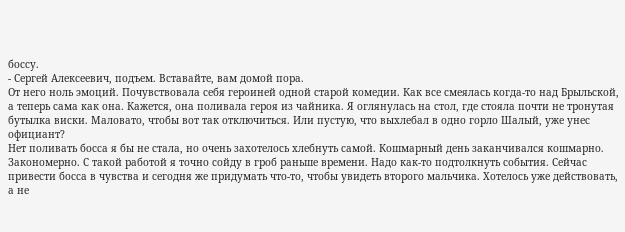боссу.
- Сергей Алексеевич, подъем. Вставайте, вам домой пора.
От него ноль эмоций. Почувствовала себя героиней одной старой комедии. Как все смеялась когда-то над Брыльской, а теперь сама как она. Кажется, она поливала героя из чайника. Я оглянулась на стол, где стояла почти не тронутая бутылка виски. Маловато, чтобы вот так отключиться. Или пустую, что выхлебал в одно горло Шалый, уже унес официант?
Нет поливать босса я бы не стала, но очень захотелось хлебнуть самой. Кошмарный день заканчивался кошмарно. Закономерно. С такой работой я точно сойду в гроб раньше времени. Надо как-то подтолкнуть события. Сейчас привести босса в чувства и сегодня же придумать что-то, чтобы увидеть второго мальчика. Хотелось уже действовать, а не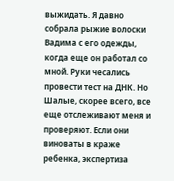выжидать. Я давно собрала рыжие волоски Вадима с его одежды, когда еще он работал со мной. Руки чесались провести тест на ДНК. Но Шалые, скорее всего, все еще отслеживают меня и проверяют. Если они виноваты в краже ребенка, экспертиза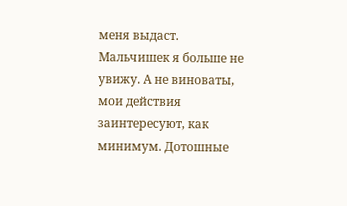меня выдаст. Мальчишек я больше не увижу. А не виноваты, мои действия заинтересуют, как минимум. Дотошные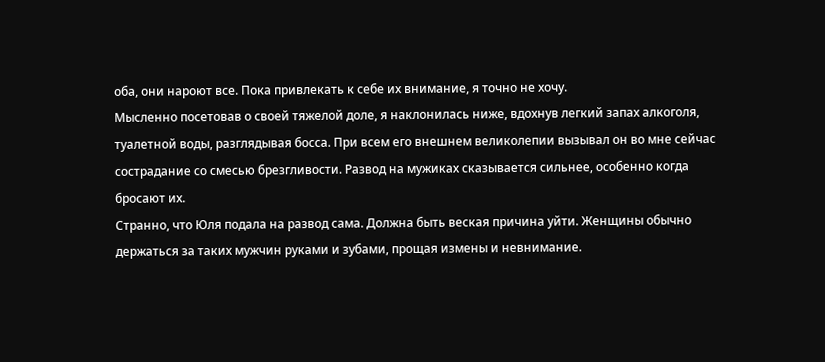оба, они нароют все. Пока привлекать к себе их внимание, я точно не хочу.
Мысленно посетовав о своей тяжелой доле, я наклонилась ниже, вдохнув легкий запах алкоголя, туалетной воды, разглядывая босса. При всем его внешнем великолепии вызывал он во мне сейчас сострадание со смесью брезгливости. Развод на мужиках сказывается сильнее, особенно когда бросают их.
Странно, что Юля подала на развод сама. Должна быть веская причина уйти. Женщины обычно держаться за таких мужчин руками и зубами, прощая измены и невнимание.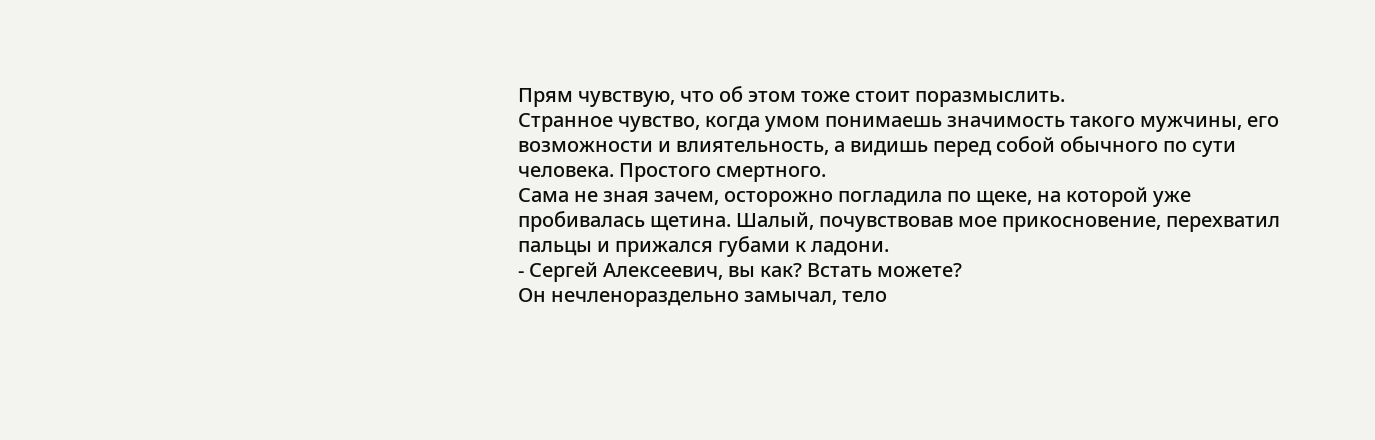Прям чувствую, что об этом тоже стоит поразмыслить.
Странное чувство, когда умом понимаешь значимость такого мужчины, его возможности и влиятельность, а видишь перед собой обычного по сути человека. Простого смертного.
Сама не зная зачем, осторожно погладила по щеке, на которой уже пробивалась щетина. Шалый, почувствовав мое прикосновение, перехватил пальцы и прижался губами к ладони.
- Сергей Алексеевич, вы как? Встать можете?
Он нечленораздельно замычал, тело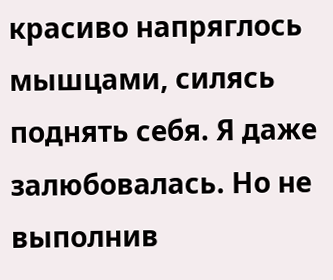красиво напряглось мышцами, силясь поднять себя. Я даже залюбовалась. Но не выполнив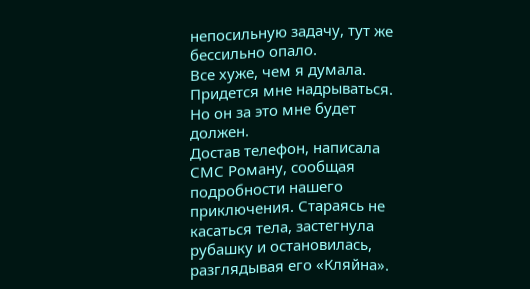непосильную задачу, тут же бессильно опало.
Все хуже, чем я думала. Придется мне надрываться. Но он за это мне будет должен.
Достав телефон, написала СМС Роману, сообщая подробности нашего приключения. Стараясь не касаться тела, застегнула рубашку и остановилась, разглядывая его «Кляйна».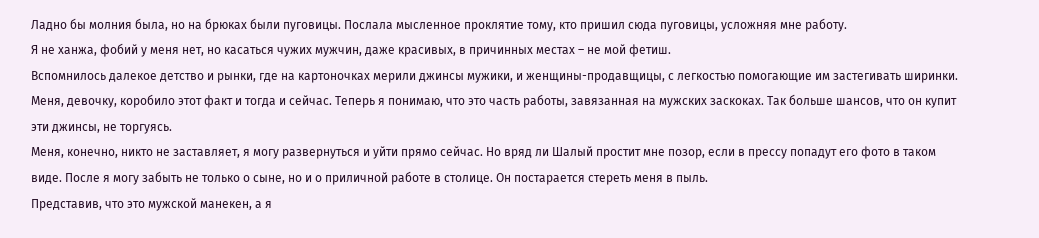Ладно бы молния была, но на брюках были пуговицы. Послала мысленное проклятие тому, кто пришил сюда пуговицы, усложняя мне работу.
Я не ханжа, фобий у меня нет, но касаться чужих мужчин, даже красивых, в причинных местах – не мой фетиш.
Вспомнилось далекое детство и рынки, где на картоночках мерили джинсы мужики, и женщины-продавщицы, с легкостью помогающие им застегивать ширинки. Меня, девочку, коробило этот факт и тогда и сейчас. Теперь я понимаю, что это часть работы, завязанная на мужских заскоках. Так больше шансов, что он купит эти джинсы, не торгуясь.
Меня, конечно, никто не заставляет, я могу развернуться и уйти прямо сейчас. Но вряд ли Шалый простит мне позор, если в прессу попадут его фото в таком виде. После я могу забыть не только о сыне, но и о приличной работе в столице. Он постарается стереть меня в пыль.
Представив, что это мужской манекен, а я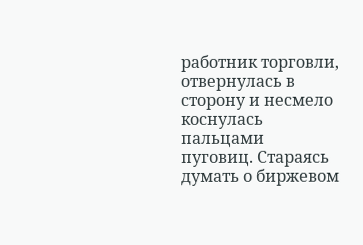работник торговли, отвернулась в сторону и несмело коснулась пальцами пуговиц. Стараясь думать о биржевом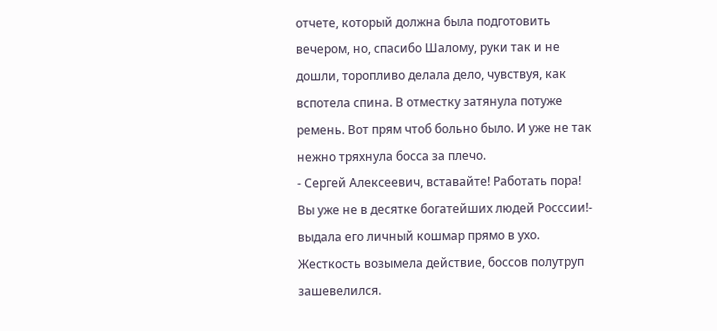отчете, который должна была подготовить вечером, но, спасибо Шалому, руки так и не дошли, торопливо делала дело, чувствуя, как вспотела спина. В отместку затянула потуже ремень. Вот прям чтоб больно было. И уже не так нежно тряхнула босса за плечо.
- Сергей Алексеевич, вставайте! Работать пора! Вы уже не в десятке богатейших людей Росссии!- выдала его личный кошмар прямо в ухо.
Жесткость возымела действие, боссов полутруп зашевелился.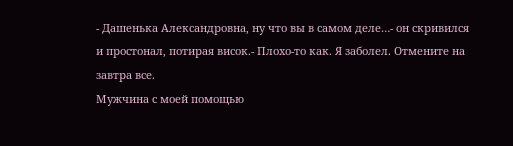- Дашенька Александровна, ну что вы в самом деле…- он скривился и простонал, потирая висок.- Плохо-то как. Я заболел. Отмените на завтра все.
Мужчина с моей помощью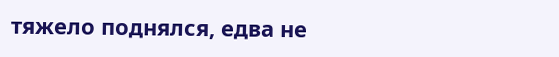тяжело поднялся, едва не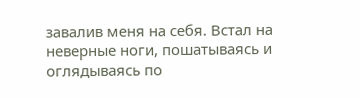завалив меня на себя. Встал на неверные ноги, пошатываясь и оглядываясь по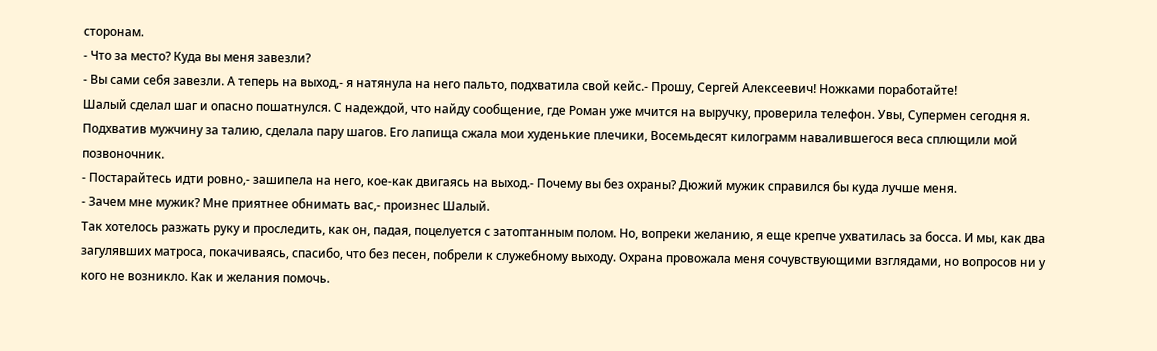сторонам.
- Что за место? Куда вы меня завезли?
- Вы сами себя завезли. А теперь на выход,- я натянула на него пальто, подхватила свой кейс.- Прошу, Сергей Алексеевич! Ножками поработайте!
Шалый сделал шаг и опасно пошатнулся. С надеждой, что найду сообщение, где Роман уже мчится на выручку, проверила телефон. Увы, Супермен сегодня я. Подхватив мужчину за талию, сделала пару шагов. Его лапища сжала мои худенькие плечики, Восемьдесят килограмм навалившегося веса сплющили мой позвоночник.
- Постарайтесь идти ровно,- зашипела на него, кое-как двигаясь на выход.- Почему вы без охраны? Дюжий мужик справился бы куда лучше меня.
- Зачем мне мужик? Мне приятнее обнимать вас,- произнес Шалый.
Так хотелось разжать руку и проследить, как он, падая, поцелуется с затоптанным полом. Но, вопреки желанию, я еще крепче ухватилась за босса. И мы, как два загулявших матроса, покачиваясь, спасибо, что без песен, побрели к служебному выходу. Охрана провожала меня сочувствующими взглядами, но вопросов ни у кого не возникло. Как и желания помочь.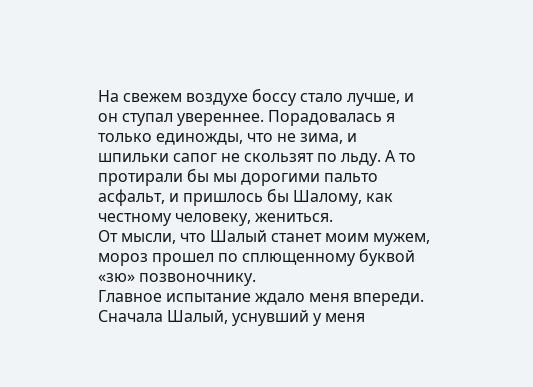На свежем воздухе боссу стало лучше, и он ступал увереннее. Порадовалась я только единожды, что не зима, и шпильки сапог не скользят по льду. А то протирали бы мы дорогими пальто асфальт, и пришлось бы Шалому, как честному человеку, жениться.
От мысли, что Шалый станет моим мужем, мороз прошел по сплющенному буквой «зю» позвоночнику.
Главное испытание ждало меня впереди. Сначала Шалый, уснувший у меня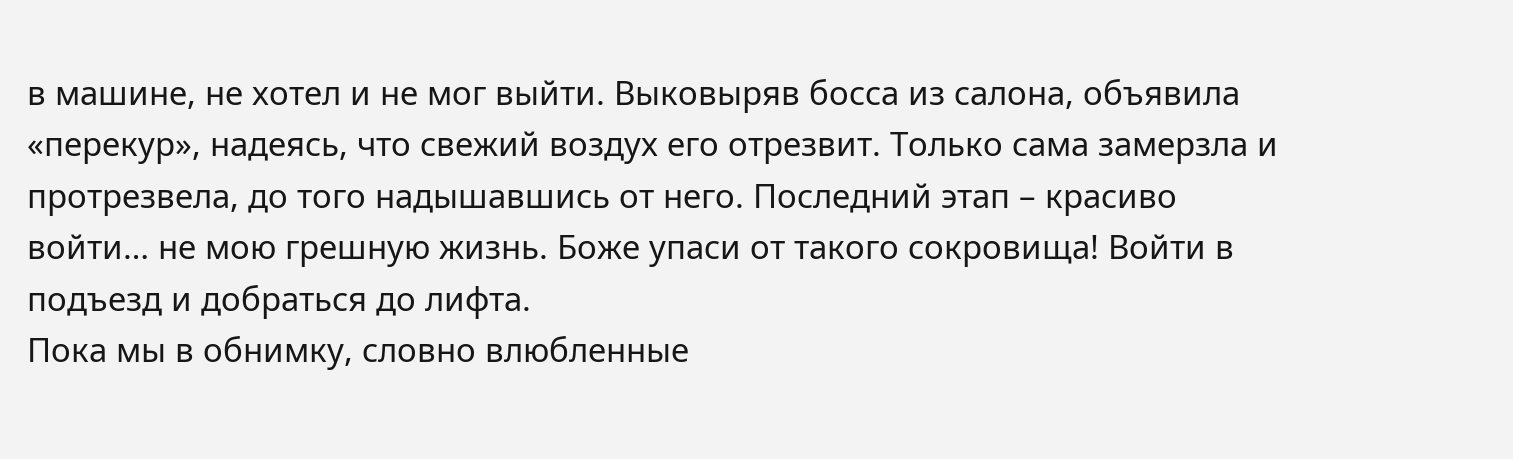в машине, не хотел и не мог выйти. Выковыряв босса из салона, объявила «перекур», надеясь, что свежий воздух его отрезвит. Только сама замерзла и протрезвела, до того надышавшись от него. Последний этап – красиво войти… не мою грешную жизнь. Боже упаси от такого сокровища! Войти в подъезд и добраться до лифта.
Пока мы в обнимку, словно влюбленные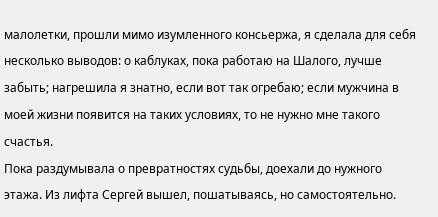малолетки, прошли мимо изумленного консьержа, я сделала для себя несколько выводов: о каблуках, пока работаю на Шалого, лучше забыть; нагрешила я знатно, если вот так огребаю; если мужчина в моей жизни появится на таких условиях, то не нужно мне такого счастья.
Пока раздумывала о превратностях судьбы, доехали до нужного этажа. Из лифта Сергей вышел, пошатываясь, но самостоятельно.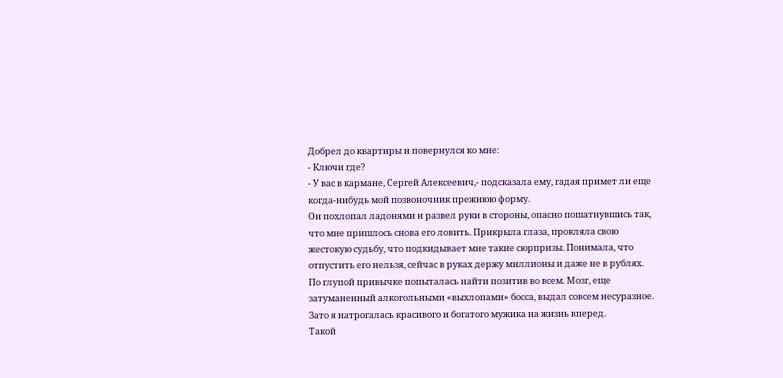Добрел до квартиры и повернулся ко мне:
- Ключи где?
- У вас в кармане, Сергей Алексеевич,- подсказала ему, гадая примет ли еще когда-нибудь мой позвоночник прежнюю форму.
Он похлопал ладонями и развел руки в стороны, опасно пошатнувшись так, что мне пришлось снова его ловить. Прикрыла глаза, прокляла свою жестокую судьбу, что подкидывает мне такие сюрпризы. Понимала, что отпустить его нельзя, сейчас в руках держу миллионы и даже не в рублях. По глупой привычке попыталась найти позитив во всем. Мозг, еще затуманенный алкогольными «выхлопами» босса, выдал совсем несуразное.
Зато я натрогалась красивого и богатого мужика на жизнь вперед.
Такой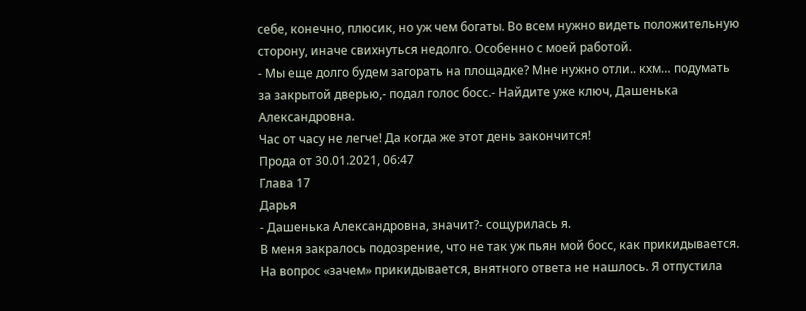себе, конечно, плюсик, но уж чем богаты. Во всем нужно видеть положительную сторону, иначе свихнуться недолго. Особенно с моей работой.
- Мы еще долго будем загорать на площадке? Мне нужно отли.. кхм… подумать за закрытой дверью,- подал голос босс.- Найдите уже ключ, Дашенька Александровна.
Час от часу не легче! Да когда же этот день закончится!
Прода от 30.01.2021, 06:47
Глава 17
Дарья
- Дашенька Александровна, значит?- сощурилась я.
В меня закралось подозрение, что не так уж пьян мой босс, как прикидывается. На вопрос «зачем» прикидывается, внятного ответа не нашлось. Я отпустила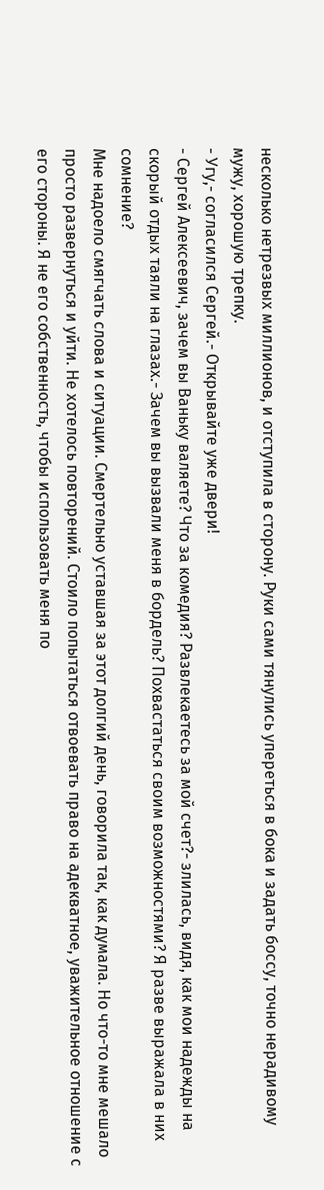несколько нетрезвых миллионов, и отступила в сторону. Руки сами тянулись упереться в бока и задать боссу, точно нерадивому мужу, хорошую трепку.
- Угу,- согласился Сергей.- Открывайте уже двери!
- Сергей Алексеевич, зачем вы Ваньку валяете? Что за комедия? Развлекаетесь за мой счет?- злилась, видя, как мои надежды на скорый отдых таяли на глазах.- Зачем вы вызвали меня в бордель? Похвастаться своим возможностями? Я разве выражала в них сомнение?
Мне надоело смягчать слова и ситуации. Смертельно уставшая за этот долгий день, говорила так, как думала. Но что-то мне мешало просто развернуться и уйти. Не хотелось повторений. Стоило попытаться отвоевать право на адекватное, уважительное отношение с его стороны. Я не его собственность, чтобы использовать меня по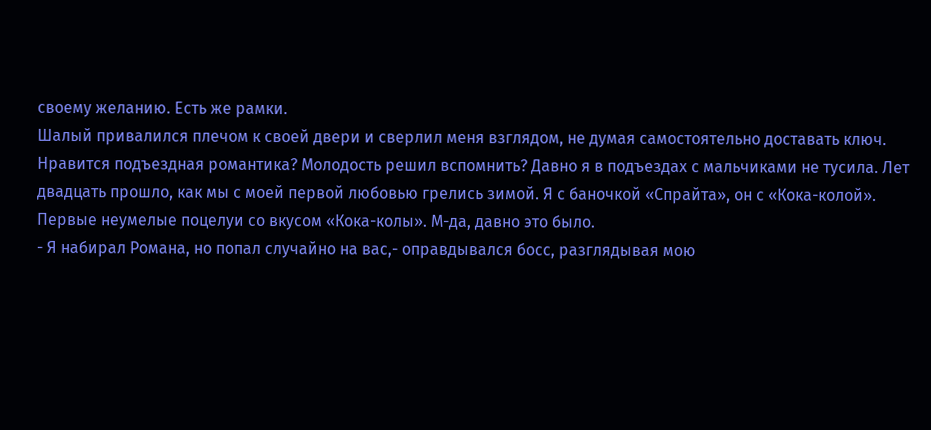своему желанию. Есть же рамки.
Шалый привалился плечом к своей двери и сверлил меня взглядом, не думая самостоятельно доставать ключ.
Нравится подъездная романтика? Молодость решил вспомнить? Давно я в подъездах с мальчиками не тусила. Лет двадцать прошло, как мы с моей первой любовью грелись зимой. Я с баночкой «Спрайта», он с «Кока-колой». Первые неумелые поцелуи со вкусом «Кока-колы». М-да, давно это было.
- Я набирал Романа, но попал случайно на вас,- оправдывался босс, разглядывая мою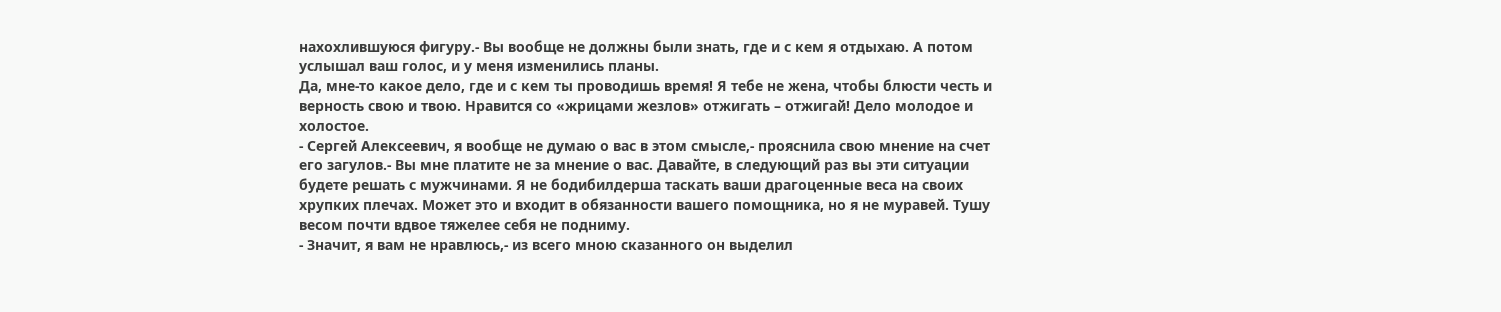нахохлившуюся фигуру.- Вы вообще не должны были знать, где и с кем я отдыхаю. А потом услышал ваш голос, и у меня изменились планы.
Да, мне-то какое дело, где и с кем ты проводишь время! Я тебе не жена, чтобы блюсти честь и верность свою и твою. Нравится со «жрицами жезлов» отжигать – отжигай! Дело молодое и холостое.
- Сергей Алексеевич, я вообще не думаю о вас в этом смысле,- прояснила свою мнение на счет его загулов.- Вы мне платите не за мнение о вас. Давайте, в следующий раз вы эти ситуации будете решать с мужчинами. Я не бодибилдерша таскать ваши драгоценные веса на своих хрупких плечах. Может это и входит в обязанности вашего помощника, но я не муравей. Тушу весом почти вдвое тяжелее себя не подниму.
- Значит, я вам не нравлюсь,- из всего мною сказанного он выделил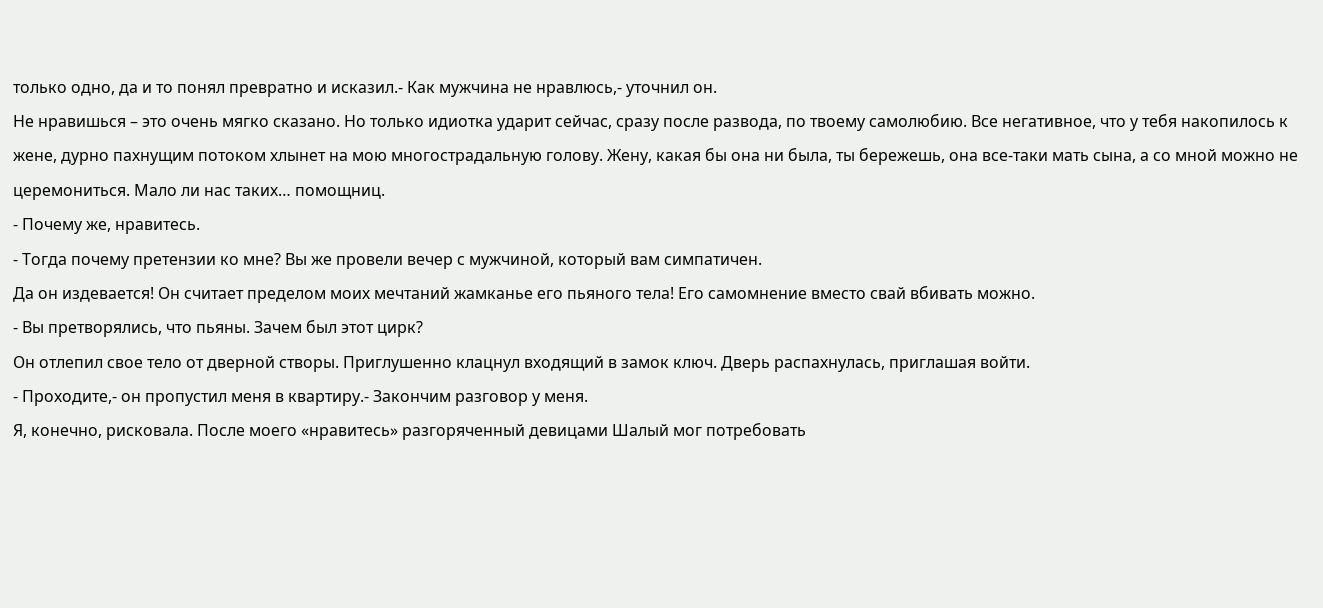только одно, да и то понял превратно и исказил.- Как мужчина не нравлюсь,- уточнил он.
Не нравишься – это очень мягко сказано. Но только идиотка ударит сейчас, сразу после развода, по твоему самолюбию. Все негативное, что у тебя накопилось к жене, дурно пахнущим потоком хлынет на мою многострадальную голову. Жену, какая бы она ни была, ты бережешь, она все-таки мать сына, а со мной можно не церемониться. Мало ли нас таких… помощниц.
- Почему же, нравитесь.
- Тогда почему претензии ко мне? Вы же провели вечер с мужчиной, который вам симпатичен.
Да он издевается! Он считает пределом моих мечтаний жамканье его пьяного тела! Его самомнение вместо свай вбивать можно.
- Вы претворялись, что пьяны. Зачем был этот цирк?
Он отлепил свое тело от дверной створы. Приглушенно клацнул входящий в замок ключ. Дверь распахнулась, приглашая войти.
- Проходите,- он пропустил меня в квартиру.- Закончим разговор у меня.
Я, конечно, рисковала. После моего «нравитесь» разгоряченный девицами Шалый мог потребовать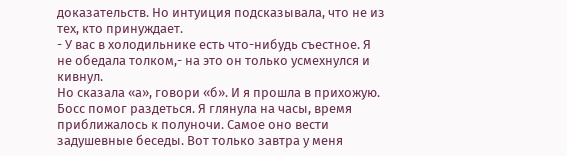доказательств. Но интуиция подсказывала, что не из тех, кто принуждает.
- У вас в холодильнике есть что-нибудь съестное. Я не обедала толком,- на это он только усмехнулся и кивнул.
Но сказала «а», говори «б». И я прошла в прихожую. Босс помог раздеться. Я глянула на часы, время приближалось к полуночи. Самое оно вести задушевные беседы. Вот только завтра у меня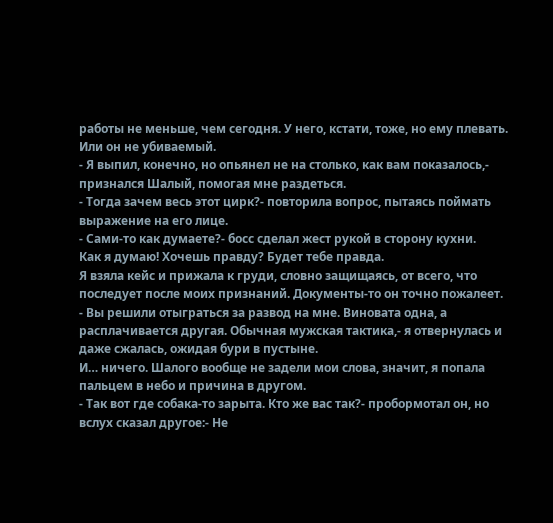работы не меньше, чем сегодня. У него, кстати, тоже, но ему плевать. Или он не убиваемый.
- Я выпил, конечно, но опьянел не на столько, как вам показалось,- признался Шалый, помогая мне раздеться.
- Тогда зачем весь этот цирк?- повторила вопрос, пытаясь поймать выражение на его лице.
- Сами-то как думаете?- босс сделал жест рукой в сторону кухни.
Как я думаю! Хочешь правду? Будет тебе правда.
Я взяла кейс и прижала к груди, словно защищаясь, от всего, что последует после моих признаний. Документы-то он точно пожалеет.
- Вы решили отыграться за развод на мне. Виновата одна, а расплачивается другая. Обычная мужская тактика,- я отвернулась и даже сжалась, ожидая бури в пустыне.
И… ничего. Шалого вообще не задели мои слова, значит, я попала пальцем в небо и причина в другом.
- Так вот где собака-то зарыта. Кто же вас так?- пробормотал он, но вслух сказал другое:- Не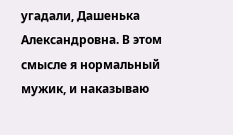угадали, Дашенька Александровна. В этом смысле я нормальный мужик, и наказываю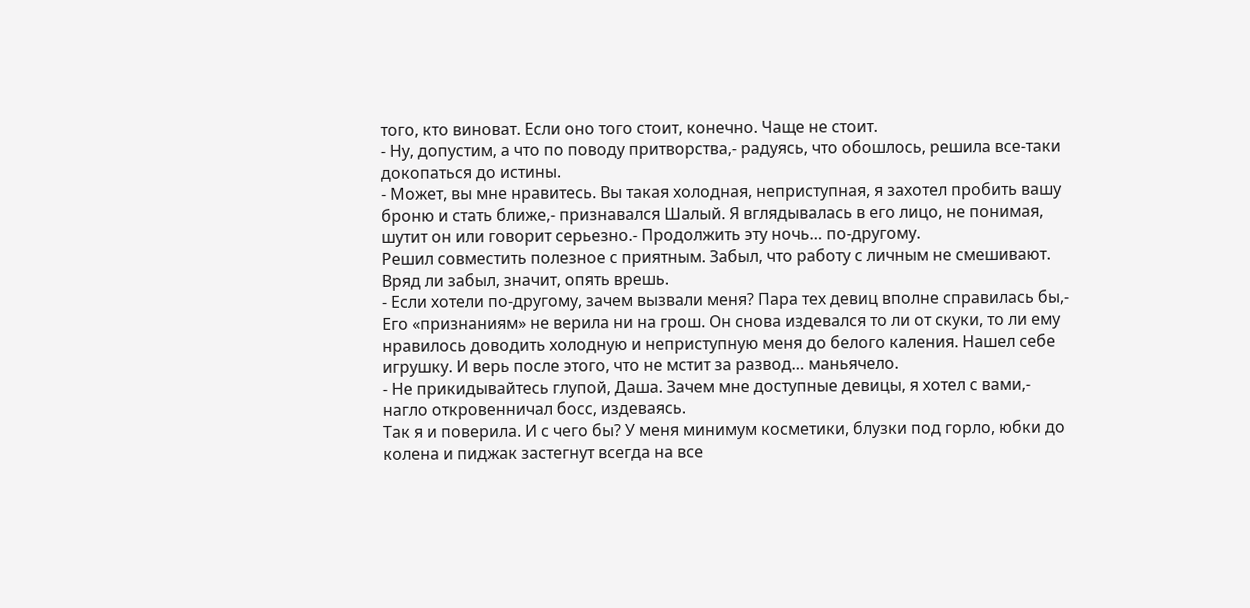того, кто виноват. Если оно того стоит, конечно. Чаще не стоит.
- Ну, допустим, а что по поводу притворства,- радуясь, что обошлось, решила все-таки докопаться до истины.
- Может, вы мне нравитесь. Вы такая холодная, неприступная, я захотел пробить вашу броню и стать ближе,- признавался Шалый. Я вглядывалась в его лицо, не понимая, шутит он или говорит серьезно.- Продолжить эту ночь… по-другому.
Решил совместить полезное с приятным. Забыл, что работу с личным не смешивают. Вряд ли забыл, значит, опять врешь.
- Если хотели по-другому, зачем вызвали меня? Пара тех девиц вполне справилась бы,-
Его «признаниям» не верила ни на грош. Он снова издевался то ли от скуки, то ли ему нравилось доводить холодную и неприступную меня до белого каления. Нашел себе игрушку. И верь после этого, что не мстит за развод… маньячело.
- Не прикидывайтесь глупой, Даша. Зачем мне доступные девицы, я хотел с вами,- нагло откровенничал босс, издеваясь.
Так я и поверила. И с чего бы? У меня минимум косметики, блузки под горло, юбки до колена и пиджак застегнут всегда на все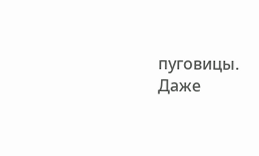пуговицы. Даже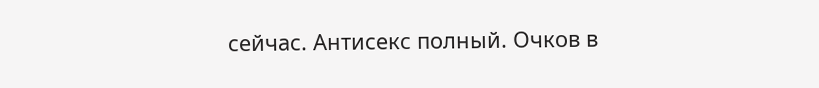сейчас. Антисекс полный. Очков в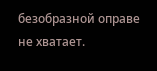безобразной оправе не хватает.